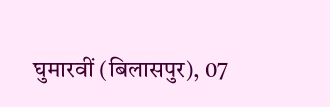घुमारवीं (बिलासपुर), 07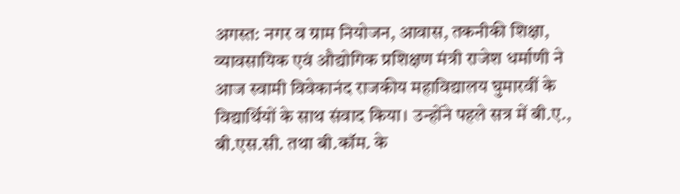अगस्त: नगर व ग्राम नियोजन, आवास, तकनीकी शिक्षा, व्यावसायिक एवं औद्योगिक प्रशिक्षण मंत्री राजेश धर्माणी ने आज स्वामी विवेकानंद राजकीय महाविद्यालय घुमारवीं के विद्यार्थियों के साथ संवाद किया। उन्होंने पहले सत्र में बी.ए., बी.एस.सी. तथा बी.कॉम. के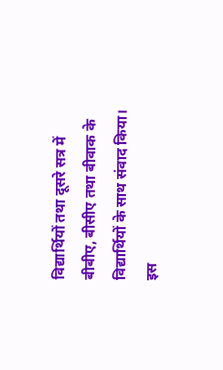विद्यार्थियों तथा दूसरे सत्र में बीबीए, बीसीए तथा बीवाक के विद्यार्थियों के साथ संवाद किया। इस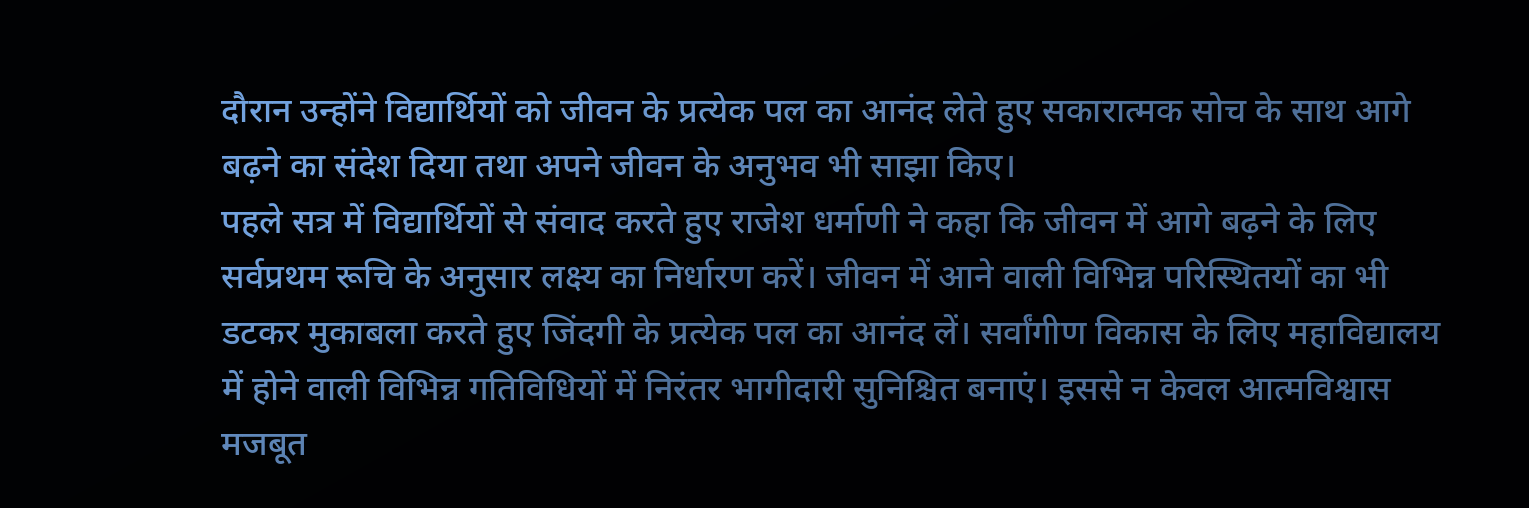दौरान उन्होंने विद्यार्थियों को जीवन के प्रत्येक पल का आनंद लेते हुए सकारात्मक सोच के साथ आगे बढ़ने का संदेश दिया तथा अपने जीवन के अनुभव भी साझा किए।
पहले सत्र में विद्यार्थियों से संवाद करते हुए राजेश धर्माणी ने कहा कि जीवन में आगे बढ़ने के लिए सर्वप्रथम रूचि के अनुसार लक्ष्य का निर्धारण करें। जीवन में आने वाली विभिन्न परिस्थितयों का भी डटकर मुकाबला करते हुए जिंदगी के प्रत्येक पल का आनंद लें। सर्वांगीण विकास के लिए महाविद्यालय में होने वाली विभिन्न गतिविधियों में निरंतर भागीदारी सुनिश्चित बनाएं। इससे न केवल आत्मविश्वास मजबूत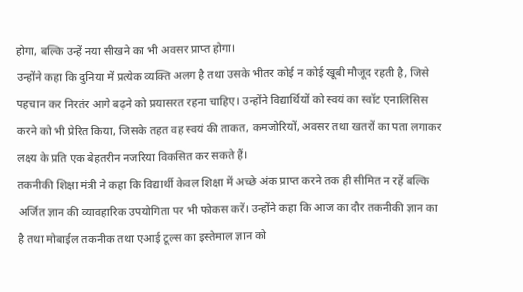होगा, बल्कि उन्हें नया सीखने का भी अवसर प्राप्त होगा।
उन्होंने कहा कि दुनिया में प्रत्येक व्यक्ति अलग है तथा उसके भीतर कोई न कोई खूबी मौजूद रहती है, जिसे पहचान कर निरतंर आगे बढ़ने को प्रयासरत रहना चाहिए। उन्होंने विद्यार्थियों को स्वयं का स्वॉट एनालिसिस करने को भी प्रेरित किया, जिसके तहत वह स्वयं की ताकत, कमजोरियों, अवसर तथा खतरों का पता लगाकर लक्ष्य के प्रति एक बेहतरीन नजरिया विकसित कर सकते हैं।
तकनीकी शिक्षा मंत्री ने कहा कि विद्यार्थी केवल शिक्षा में अच्छे अंक प्राप्त करने तक ही सीमित न रहें बल्कि अर्जित ज्ञान की व्यावहारिक उपयोगिता पर भी फोकस करें। उन्होंने कहा कि आज का दौर तकनीकी ज्ञान का है तथा मोबाईल तकनीक तथा एआई टूल्स का इस्तेमाल ज्ञान को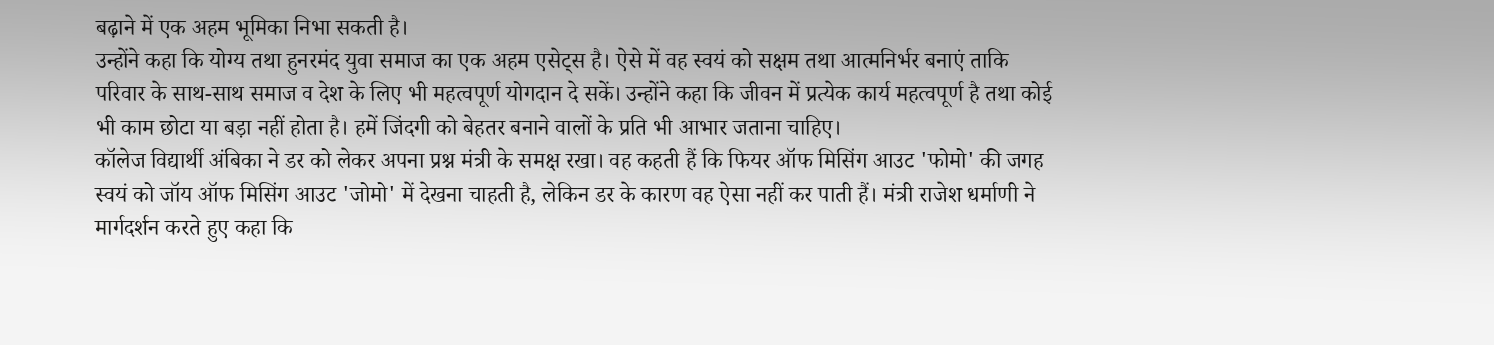बढ़ाने में एक अहम भूमिका निभा सकती है।
उन्होंने कहा कि योग्य तथा हुनरमंद युवा समाज का एक अहम एसेट्स है। ऐसे में वह स्वयं को सक्षम तथा आत्मनिर्भर बनाएं ताकि परिवार के साथ-साथ समाज व देश के लिए भी महत्वपूर्ण योगदान दे सकें। उन्होंने कहा कि जीवन में प्रत्येक कार्य महत्वपूर्ण है तथा कोई भी काम छोटा या बड़ा नहीं होता है। हमें जिंदगी को बेहतर बनाने वालों के प्रति भी आभार जताना चाहिए।
कॉलेज विद्यार्थी अंबिका ने डर को लेकर अपना प्रश्न मंत्री के समक्ष रखा। वह कहती हैं कि फियर ऑफ मिसिंग आउट 'फोमो' की जगह स्वयं को जॉय ऑफ मिसिंग आउट 'जोमो' में देखना चाहती है, लेकिन डर के कारण वह ऐसा नहीं कर पाती हैं। मंत्री राजेश धर्माणी ने मार्गदर्शन करते हुए कहा कि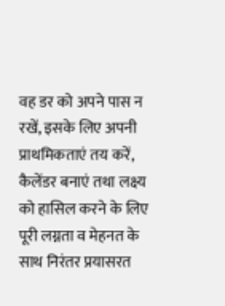वह डर को अपने पास न रखें, इसके लिए अपनी प्राथमिकताएं तय करें, कैलेंडर बनाएं तथा लक्ष्य को हासिल करने के लिए पूरी लग्नता व मेहनत के साथ निरंतर प्रयासरत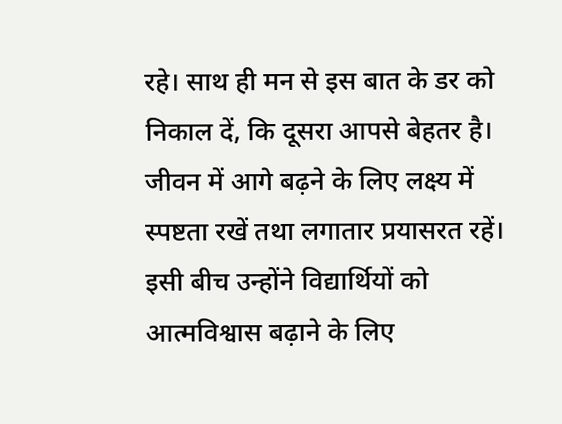रहे। साथ ही मन से इस बात के डर को निकाल दें, कि दूसरा आपसे बेहतर है। जीवन में आगे बढ़ने के लिए लक्ष्य में स्पष्टता रखें तथा लगातार प्रयासरत रहें।
इसी बीच उन्होंने विद्यार्थियों को आत्मविश्वास बढ़ाने के लिए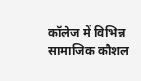कॉलेज में विभिन्न सामाजिक कौशल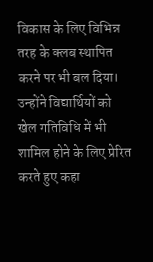विकास के लिए विभिन्न तरह के क्लब स्थापित करने पर भी बल दिया। उन्होंने विद्यार्थियों को खेल गतिविधि में भी शामिल होने के लिए प्रेरित करते हुए कहा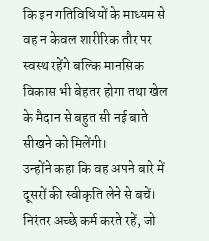कि इन गतिविधियों के माध्यम से वह न केवल शारीरिक तौर पर स्वस्थ रहेंगे बल्कि मानसिक विकास भी बेहतर होगा तथा खेल के मैदान से बहुत सी नई बाते सीखने को मिलेंगी।
उन्होंने कहा कि वह अपने बारे में दूसरों की स्वीकृति लेने से बचें। निरंतर अच्छे कर्म करते रहें, जो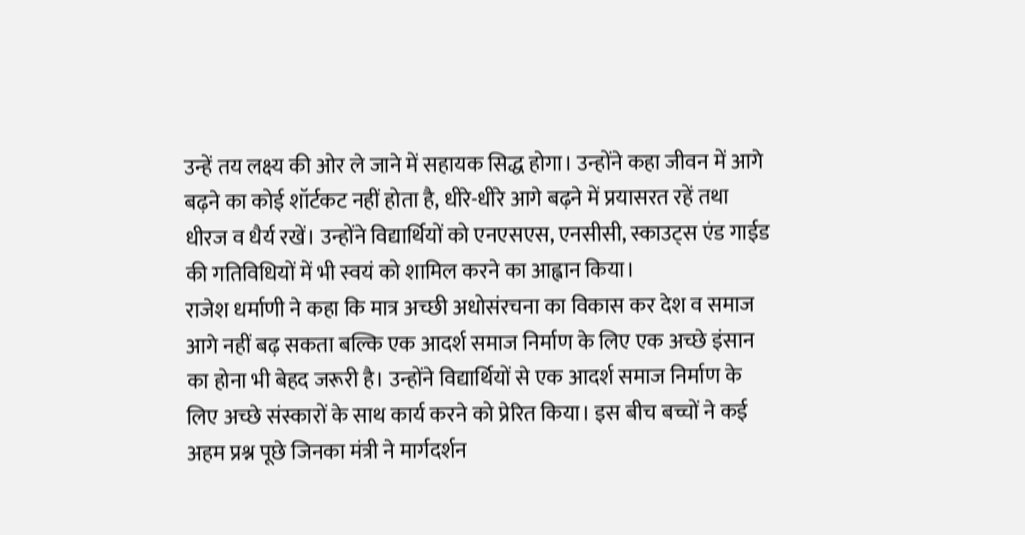उन्हें तय लक्ष्य की ओर ले जाने में सहायक सिद्ध होगा। उन्होंने कहा जीवन में आगे बढ़ने का कोई शॉर्टकट नहीं होता है, धीरे-धीरे आगे बढ़ने में प्रयासरत रहें तथा धीरज व धैर्य रखें। उन्होंने विद्यार्थियों को एनएसएस, एनसीसी, स्काउट्स एंड गाईड की गतिविधियों में भी स्वयं को शामिल करने का आह्वान किया।
राजेश धर्माणी ने कहा कि मात्र अच्छी अधोसंरचना का विकास कर देश व समाज आगे नहीं बढ़ सकता बल्कि एक आदर्श समाज निर्माण के लिए एक अच्छे इंसान का होना भी बेहद जरूरी है। उन्होंने विद्यार्थियों से एक आदर्श समाज निर्माण के लिए अच्छे संस्कारों के साथ कार्य करने को प्रेरित किया। इस बीच बच्चों ने कई अहम प्रश्न पूछे जिनका मंत्री ने मार्गदर्शन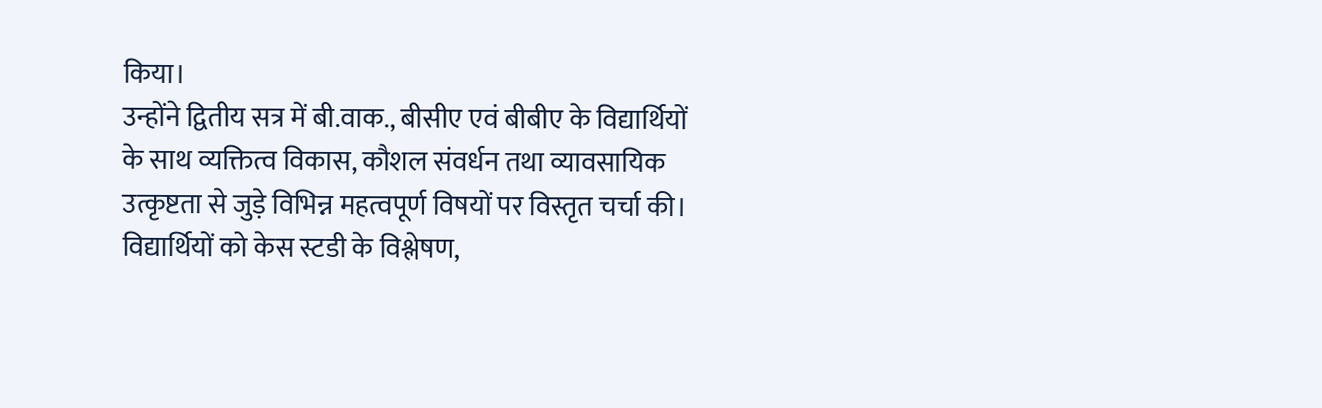किया।
उन्होंने द्वितीय सत्र में बी.वाक., बीसीए एवं बीबीए के विद्यार्थियों के साथ व्यक्तित्व विकास, कौशल संवर्धन तथा व्यावसायिक उत्कृष्टता से जुड़े विभिन्न महत्वपूर्ण विषयों पर विस्तृत चर्चा की। विद्यार्थियों को केस स्टडी के विश्लेषण,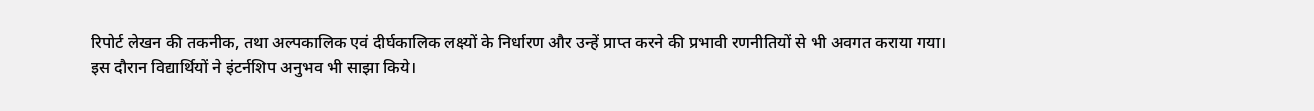रिपोर्ट लेखन की तकनीक, तथा अल्पकालिक एवं दीर्घकालिक लक्ष्यों के निर्धारण और उन्हें प्राप्त करने की प्रभावी रणनीतियों से भी अवगत कराया गया।
इस दौरान विद्यार्थियों ने इंटर्नशिप अनुभव भी साझा किये।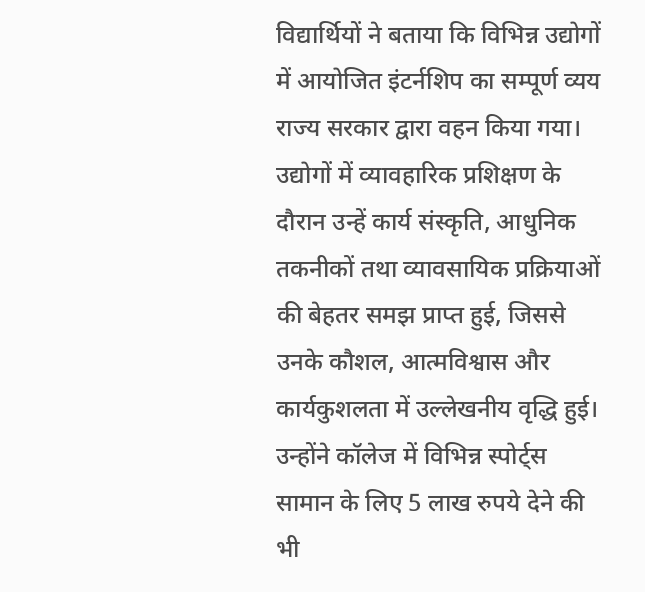विद्यार्थियों ने बताया कि विभिन्न उद्योगों में आयोजित इंटर्नशिप का सम्पूर्ण व्यय राज्य सरकार द्वारा वहन किया गया। उद्योगों में व्यावहारिक प्रशिक्षण के दौरान उन्हें कार्य संस्कृति, आधुनिक तकनीकों तथा व्यावसायिक प्रक्रियाओं की बेहतर समझ प्राप्त हुई, जिससे उनके कौशल, आत्मविश्वास और कार्यकुशलता में उल्लेखनीय वृद्धि हुई।
उन्होंने कॉलेज में विभिन्न स्पोर्ट्स सामान के लिए 5 लाख रुपये देने की भी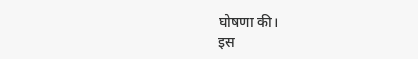घोषणा की।
इस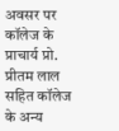अवसर पर कॉलेज के प्राचार्य प्रो. प्रीतम लाल सहित कॉलेज के अन्य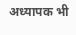अध्यापक भी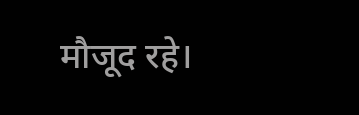मौजूद रहे।